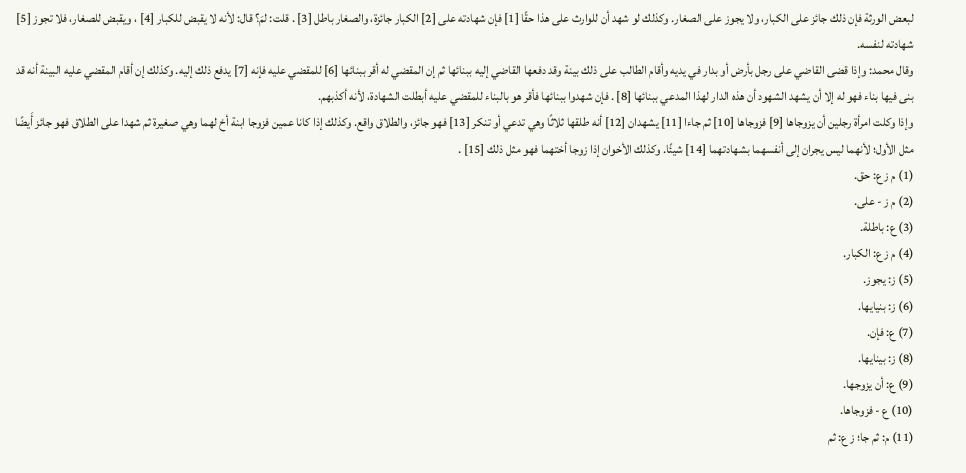لبعض الورثة فإن ذلك جائز على الكبار، ولا يجوز على الصغار. وكذلك لو شهد أن للوارث على هذا حقًا [1] فإن شهادته على [2] الكبار جائزة، والصغار باطل [3] . قلت: لمَ؟ قال: لأنه لا يقبض للكبار [4] ، ويقبض للصغار، فلا تجوز [5] شهادته لنفسه.
وقال محمد: وإذا قضى القاضي على رجل بأرض أو بدار في يديه وأقام الطالب على ذلك بينة وقد دفعها القاضي إليه ببنائها ثم إن المقضي له أقر ببنائها [6] للمقضي عليه فإنه [7] يدفع ذلك إليه. وكذلك إن أقام المقضي عليه البينة أنه قد بنى فيها بناء فهو له إلا أن يشهد الشهود أن هذه الدار لهذا المدعي ببنائها [8] . فإن شهدوا ببنائها فأقر هو بالبناء للمقضي عليه أبطلت الشهادة، لأنه أكذبهم.
وإذا وكلت امرأة رجلين أن يزوجاها [9] فزوجاها [10] ثم جاءا [11] يشهدان [12] أنه طلقها ثلاثًا وهي تدعي أو تنكر [13] فهو جائز، والطلاق واقع. وكذلك إذا كانا عمين فزوجا ابنة أخ لهما وهي صغيرة ثم شهدا على الطلاق فهو جائز أَيضًا مثل الأول؛ لأنهما ليس يجران إلى أنفسهما بشهادتهما [14] شيئًا. وكذلك الأخوان إذا زوجا أختهما فهو مثل ذلك [15] .
(1) م ز ع: حق.
(2) م ز - على.
(3) ع: باطلة.
(4) م ز ع: الكبار.
(5) ز: يجوز.
(6) ز: بنيايها.
(7) ع: فإن.
(8) ز: بينايها.
(9) ع: أن يزوجها.
(10) ع - فزوجاها.
(11) م: ثم جا؛ ز ع: ثم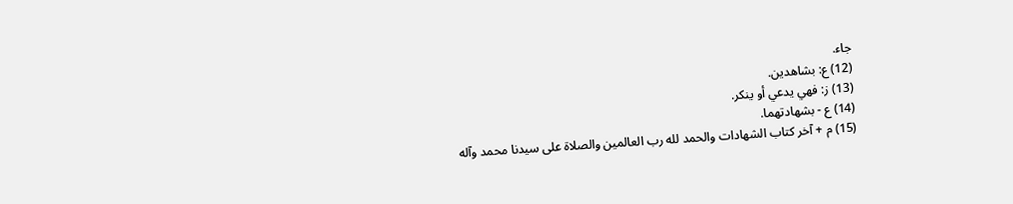جاء.
(12) ع: بشاهدين.
(13) ز: فهي يدعي أو ينكر.
(14) ع - بشهادتهما.
(15) م + آخر كتاب الشهادات والحمد لله رب العالمين والصلاة على سيدنا محمد وآله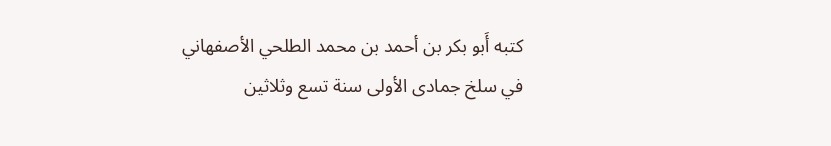كتبه أَبو بكر بن أحمد بن محمد الطلحي الأصفهاني في سلخ جمادى الأولى سنة تسع وثلاثين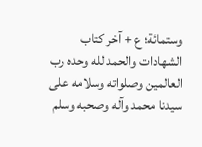وستمائة؛ ع + آخر كتاب الشهادات والحمد لله وحده رب العالمين وصلواته وسلامه على سيدنا محمد وآله وصحبه وسلم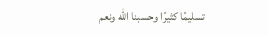تسليمًا كثيرًا وحسبنا الله ونعم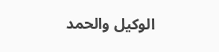الوكيل والحمد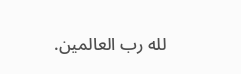لله رب العالمين.